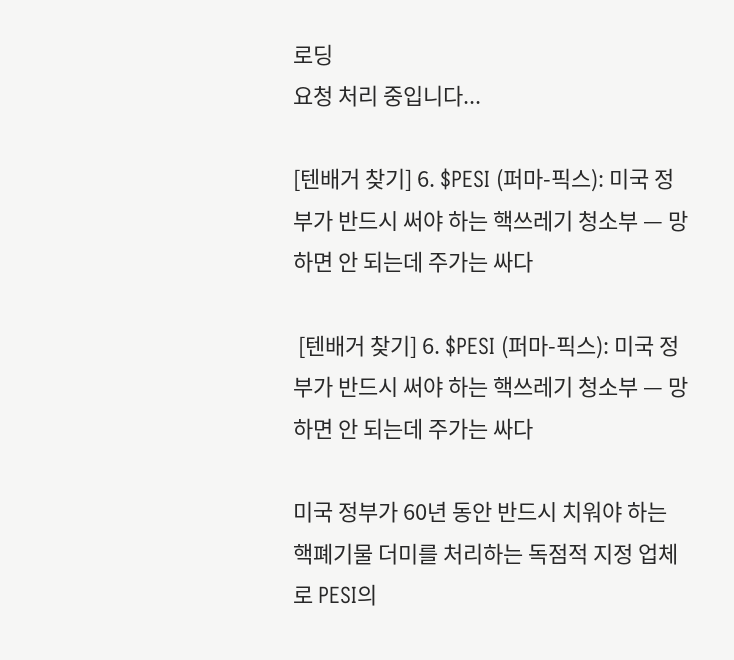로딩
요청 처리 중입니다...

[텐배거 찾기] 6. $PESI (퍼마-픽스): 미국 정부가 반드시 써야 하는 핵쓰레기 청소부 — 망하면 안 되는데 주가는 싸다

 [텐배거 찾기] 6. $PESI (퍼마-픽스): 미국 정부가 반드시 써야 하는 핵쓰레기 청소부 — 망하면 안 되는데 주가는 싸다

미국 정부가 60년 동안 반드시 치워야 하는 핵폐기물 더미를 처리하는 독점적 지정 업체로 PESI의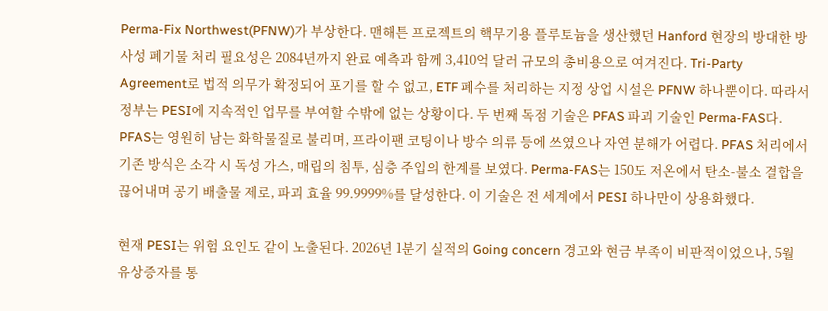Perma-Fix Northwest(PFNW)가 부상한다. 맨해튼 프로젝트의 핵무기용 플루토늄을 생산했던 Hanford 현장의 방대한 방사성 폐기물 처리 필요성은 2084년까지 완료 예측과 함께 3,410억 달러 규모의 총비용으로 여겨진다. Tri-Party Agreement로 법적 의무가 확정되어 포기를 할 수 없고, ETF 폐수를 처리하는 지정 상업 시설은 PFNW 하나뿐이다. 따라서 정부는 PESI에 지속적인 업무를 부여할 수밖에 없는 상황이다. 두 번째 독점 기술은 PFAS 파괴 기술인 Perma-FAS다. PFAS는 영원히 남는 화학물질로 불리며, 프라이팬 코팅이나 방수 의류 등에 쓰였으나 자연 분해가 어렵다. PFAS 처리에서 기존 방식은 소각 시 독성 가스, 매립의 침투, 심층 주입의 한계를 보였다. Perma-FAS는 150도 저온에서 탄소-불소 결합을 끊어내며 공기 배출물 제로, 파괴 효율 99.9999%를 달성한다. 이 기술은 전 세계에서 PESI 하나만이 상용화했다.

현재 PESI는 위험 요인도 같이 노출된다. 2026년 1분기 실적의 Going concern 경고와 현금 부족이 비판적이었으나, 5월 유상증자를 통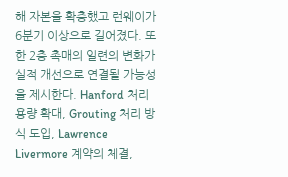해 자본을 확충했고 런웨이가 6분기 이상으로 길어졌다. 또한 2층 촉매의 일련의 변화가 실적 개선으로 연결될 가능성을 제시한다. Hanford 처리 용량 확대, Grouting 처리 방식 도입, Lawrence Livermore 계약의 체결,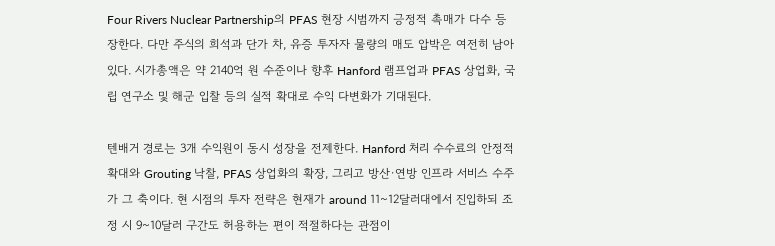Four Rivers Nuclear Partnership의 PFAS 현장 시범까지 긍정적 촉매가 다수 등장한다. 다만 주식의 희석과 단가 차, 유증 투자자 물량의 매도 압박은 여전히 남아 있다. 시가총액은 약 2140억 원 수준이나 향후 Hanford 램프업과 PFAS 상업화, 국립 연구소 및 해군 입찰 등의 실적 확대로 수익 다변화가 기대된다.

텐배거 경로는 3개 수익원이 동시 성장을 전제한다. Hanford 처리 수수료의 안정적 확대와 Grouting 낙찰, PFAS 상업화의 확장, 그리고 방산·연방 인프라 서비스 수주가 그 축이다. 현 시점의 투자 전략은 현재가 around 11~12달러대에서 진입하되 조정 시 9~10달러 구간도 허용하는 편이 적절하다는 관점이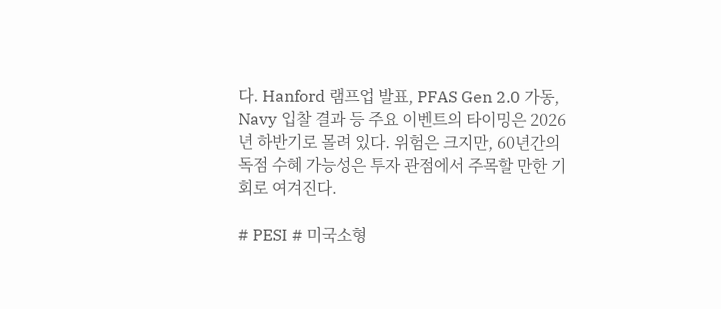다. Hanford 램프업 발표, PFAS Gen 2.0 가동, Navy 입찰 결과 등 주요 이벤트의 타이밍은 2026년 하반기로 몰려 있다. 위험은 크지만, 60년간의 독점 수혜 가능성은 투자 관점에서 주목할 만한 기회로 여겨진다.

# PESI # 미국소형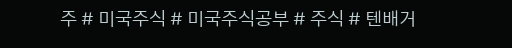주 # 미국주식 # 미국주식공부 # 주식 # 텐배거